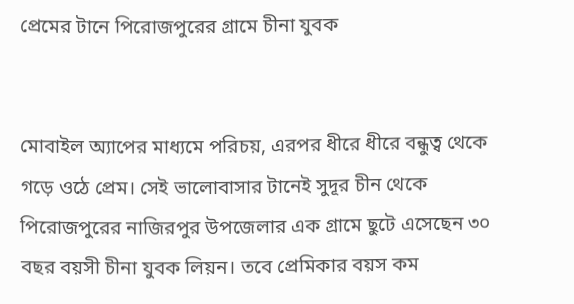প্রেমের টানে পিরোজপুরের গ্রামে চীনা যুবক


মোবাইল অ্যাপের মাধ্যমে পরিচয়, এরপর ধীরে ধীরে বন্ধুত্ব থেকে গড়ে ওঠে প্রেম। সেই ভালোবাসার টানেই সুদূর চীন থেকে পিরোজপুরের নাজিরপুর উপজেলার এক গ্রামে ছুটে এসেছেন ৩০ বছর বয়সী চীনা যুবক লিয়ন। তবে প্রেমিকার বয়স কম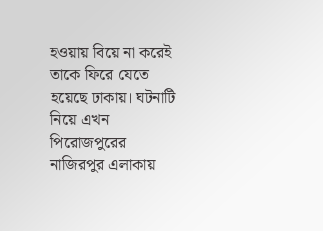হওয়ায় বিয়ে না করেই তাকে ফিরে যেতে হয়েছে ঢাকায়। ঘটনাটি নিয়ে এখন পিরোজপুরের নাজিরপুর এলাকায়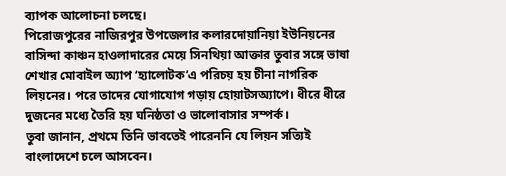ব্যাপক আলোচনা চলছে।
পিরোজপুরের নাজিরপুর উপজেলার কলারদোয়ানিয়া ইউনিয়নের বাসিন্দা কাঞ্চন হাওলাদারের মেয়ে সিনথিয়া আক্তার তুবার সঙ্গে ভাষা শেখার মোবাইল অ্যাপ ‘হ্যালোটক’এ পরিচয় হয় চীনা নাগরিক লিয়নের। পরে তাদের যোগাযোগ গড়ায় হোয়াটসঅ্যাপে। ধীরে ধীরে দুজনের মধ্যে তৈরি হয় ঘনিষ্ঠতা ও ভালোবাসার সম্পর্ক।
তুবা জানান, প্রথমে তিনি ভাবতেই পারেননি যে লিয়ন সত্যিই বাংলাদেশে চলে আসবেন।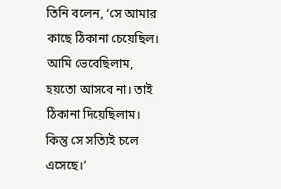তিনি বলেন, ‘সে আমার কাছে ঠিকানা চেয়েছিল। আমি ভেবেছিলাম, হয়তো আসবে না। তাই ঠিকানা দিয়েছিলাম। কিন্তু সে সত্যিই চলে এসেছে।’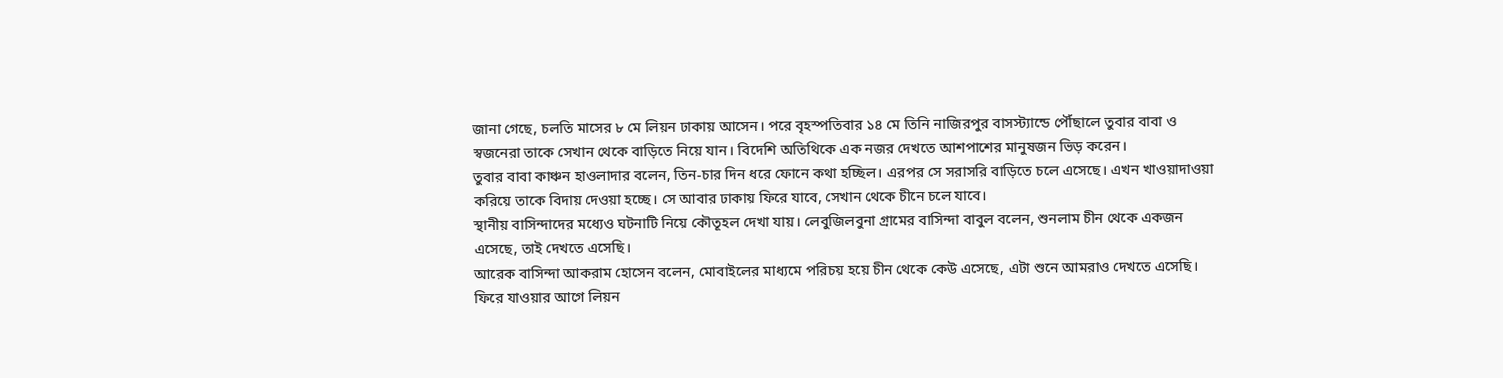জানা গেছে, চলতি মাসের ৮ মে লিয়ন ঢাকায় আসেন। পরে বৃহস্পতিবার ১৪ মে তিনি নাজিরপুর বাসস্ট্যান্ডে পৌঁছালে তুবার বাবা ও স্বজনেরা তাকে সেখান থেকে বাড়িতে নিয়ে যান। বিদেশি অতিথিকে এক নজর দেখতে আশপাশের মানুষজন ভিড় করেন।
তুবার বাবা কাঞ্চন হাওলাদার বলেন, তিন-চার দিন ধরে ফোনে কথা হচ্ছিল। এরপর সে সরাসরি বাড়িতে চলে এসেছে। এখন খাওয়াদাওয়া করিয়ে তাকে বিদায় দেওয়া হচ্ছে। সে আবার ঢাকায় ফিরে যাবে, সেখান থেকে চীনে চলে যাবে।
স্থানীয় বাসিন্দাদের মধ্যেও ঘটনাটি নিয়ে কৌতূহল দেখা যায়। লেবুজিলবুনা গ্রামের বাসিন্দা বাবুল বলেন, শুনলাম চীন থেকে একজন এসেছে, তাই দেখতে এসেছি।
আরেক বাসিন্দা আকরাম হোসেন বলেন, মোবাইলের মাধ্যমে পরিচয় হয়ে চীন থেকে কেউ এসেছে, এটা শুনে আমরাও দেখতে এসেছি।
ফিরে যাওয়ার আগে লিয়ন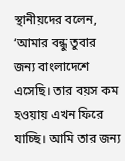স্থানীয়দের বলেন, ‘আমার বন্ধু তুবার জন্য বাংলাদেশে এসেছি। তার বয়স কম হওয়ায় এখন ফিরে যাচ্ছি। আমি তার জন্য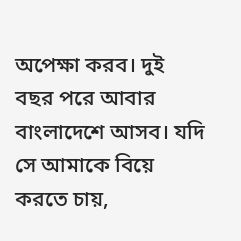অপেক্ষা করব। দুই বছর পরে আবার বাংলাদেশে আসব। যদি সে আমাকে বিয়ে করতে চায়,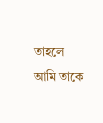তাহলে আমি তাকে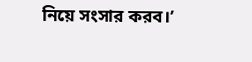নিয়ে সংসার করব।’